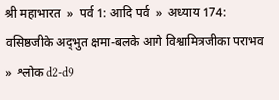श्री महाभारत  »  पर्व 1: आदि पर्व  »  अध्याय 174: वसिष्ठजीके अद्‍भुत क्षमा-बलके आगे विश्वामित्रजीका पराभव  »  श्लोक d2-d9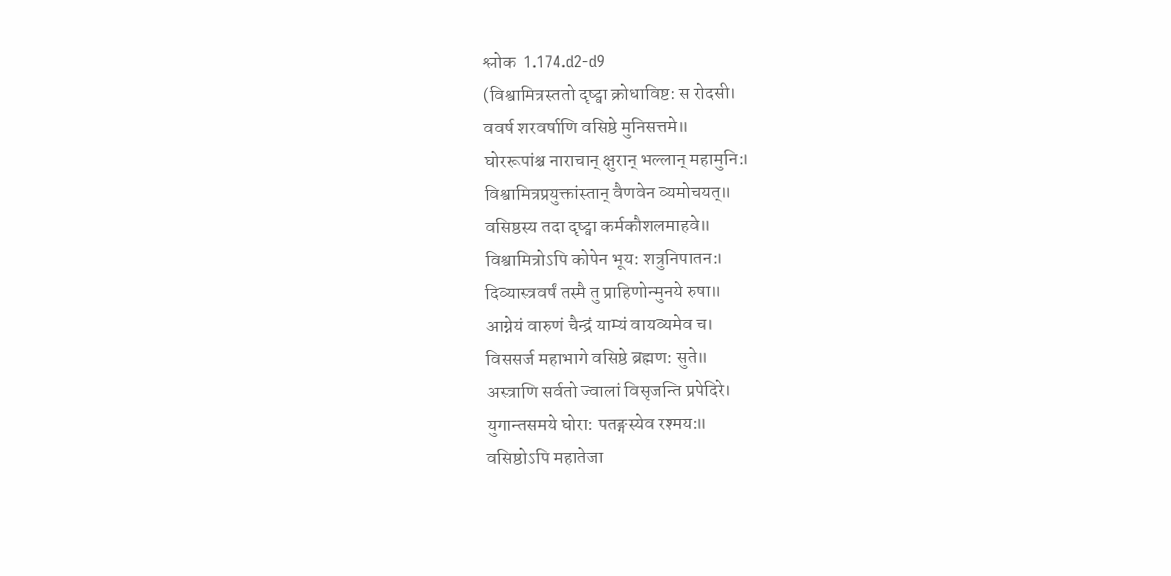श्लोक  1.174.d2-d9
(विश्वामित्रस्ततो दृष्ट्वा क्रोधाविष्ट: स रोदसी।
ववर्ष शरवर्षाणि वसिष्ठे मुनिसत्तमे॥
घोररूपांश्च नाराचान् क्षुरान् भल्लान् महामुनि:।
विश्वामित्रप्रयुक्तांस्तान् वैणवेन व्यमोचयत्॥
वसिष्ठस्य तदा दृष्ट्वा कर्मकौशलमाहवे॥
विश्वामित्रोऽपि कोपेन भूय: शत्रुनिपातन:।
दिव्यास्त्रवर्षं तस्मै तु प्राहिणोन्मुनये रुषा॥
आग्नेयं वारुणं चैन्द्रं याम्यं वायव्यमेव च।
विससर्ज महाभागे वसिष्ठे ब्रह्मण: सुते॥
अस्त्राणि सर्वतो ज्वालां विसृजन्ति प्रपेदिरे।
युगान्तसमये घोरा: पतङ्गस्येव रश्मय:॥
वसिष्ठोऽपि महातेजा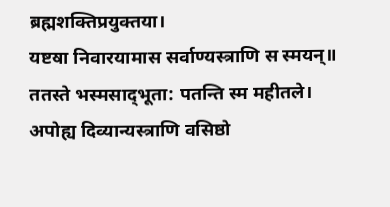ब्रह्मशक्तिप्रयुक्तया।
यष्टॺा निवारयामास सर्वाण्यस्त्राणि स स्मयन्॥
ततस्ते भस्मसाद्‍भूता: पतन्ति स्म महीतले।
अपोह्य दिव्यान्यस्त्राणि वसिष्ठो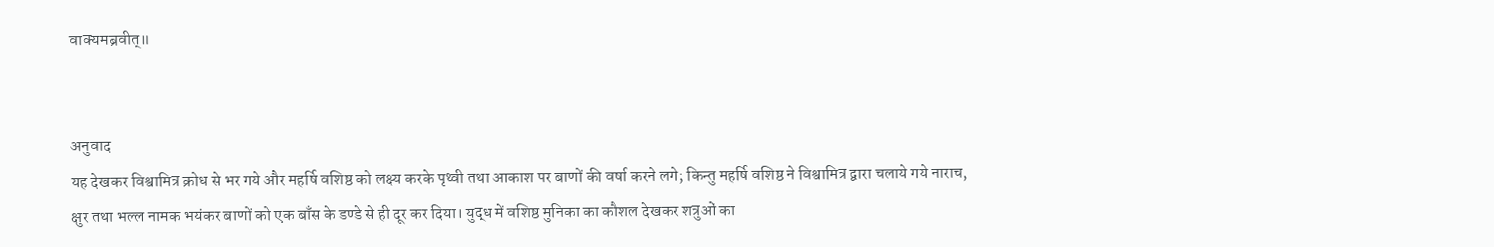वाक्यमब्रवीत्॥


अनुवाद
यह देखकर विश्वामित्र क्रोध से भर गये और महर्षि वशिष्ठ को लक्ष्य करके पृथ्वी तथा आकाश पर बाणों की वर्षा करने लगे; किन्तु महर्षि वशिष्ठ ने विश्वामित्र द्वारा चलाये गये नाराच, क्षुर तथा भल्ल नामक भयंकर बाणों को एक बाँस के डण्डे से ही दूर कर दिया। युद्ध में वशिष्ठ मुनिका का कौशल देखकर शत्रुओं का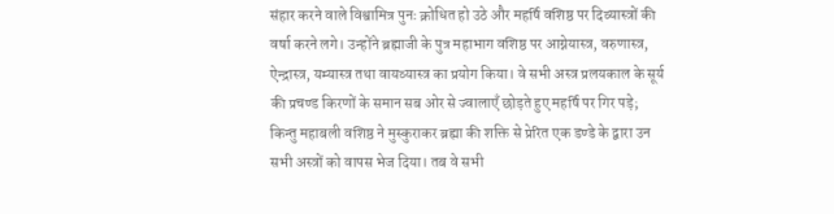संहार करने वाले विश्वामित्र पुनः क्रोधित हो उठे और महर्षि वशिष्ठ पर दिव्यास्त्रों की वर्षा करने लगे। उन्होंने ब्रह्माजी के पुत्र महाभाग वशिष्ठ पर आग्नेयास्त्र, वरुणास्त्र, ऐन्द्रास्त्र, यम्यास्त्र तथा वायव्यास्त्र का प्रयोग किया। वे सभी अस्त्र प्रलयकाल के सूर्य की प्रचण्ड किरणों के समान सब ओर से ज्वालाएँ छोड़ते हुए महर्षि पर गिर पड़े; किन्तु महाबली वशिष्ठ ने मुस्कुराकर ब्रह्मा की शक्ति से प्रेरित एक डण्डे के द्वारा उन सभी अस्त्रों को वापस भेज दिया। तब वे सभी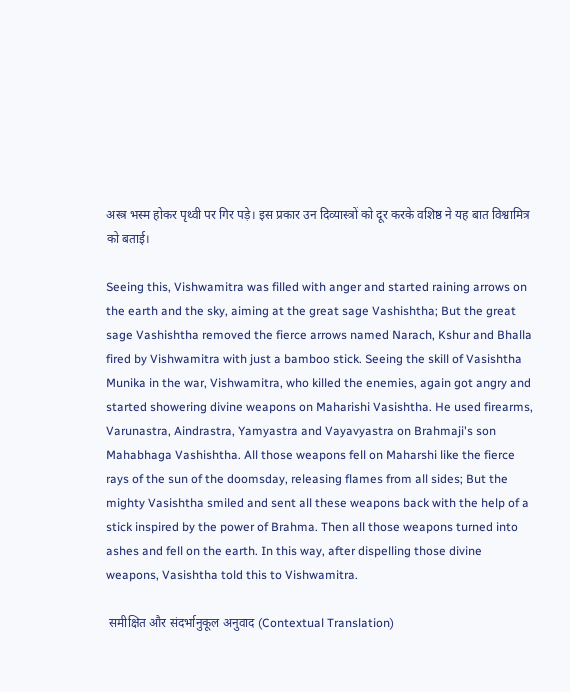अस्त्र भस्म होकर पृथ्वी पर गिर पड़े। इस प्रकार उन दिव्यास्त्रों को दूर करके वशिष्ठ ने यह बात विश्वामित्र को बताई।

Seeing this, Vishwamitra was filled with anger and started raining arrows on the earth and the sky, aiming at the great sage Vashishtha; But the great sage Vashishtha removed the fierce arrows named Narach, Kshur and Bhalla fired by Vishwamitra with just a bamboo stick. Seeing the skill of Vasishtha Munika in the war, Vishwamitra, who killed the enemies, again got angry and started showering divine weapons on Maharishi Vasishtha. He used firearms, Varunastra, Aindrastra, Yamyastra and Vayavyastra on Brahmaji's son Mahabhaga Vashishtha. All those weapons fell on Maharshi like the fierce rays of the sun of the doomsday, releasing flames from all sides; But the mighty Vasishtha smiled and sent all these weapons back with the help of a stick inspired by the power of Brahma. Then all those weapons turned into ashes and fell on the earth. In this way, after dispelling those divine weapons, Vasishtha told this to Vishwamitra.

 समीक्षित और संदर्भानुकूल अनुवाद (Contextual Translation)